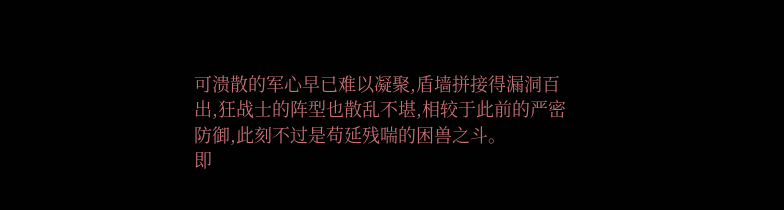可溃散的军心早已难以凝聚,盾墙拼接得漏洞百出,狂战士的阵型也散乱不堪,相较于此前的严密防御,此刻不过是苟延残喘的困兽之斗。
即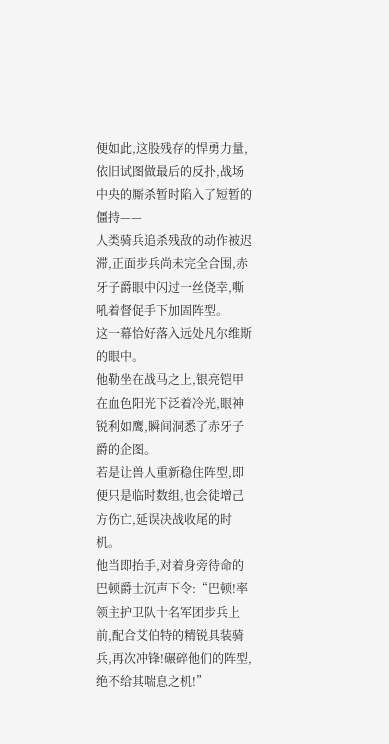便如此,这股残存的悍勇力量,依旧试图做最后的反扑,战场中央的厮杀暂时陷入了短暂的僵持——
人类骑兵追杀残敌的动作被迟滞,正面步兵尚未完全合围,赤牙子爵眼中闪过一丝侥幸,嘶吼着督促手下加固阵型。
这一幕恰好落入远处凡尔维斯的眼中。
他勒坐在战马之上,银亮铠甲在血色阳光下泛着冷光,眼神锐利如鹰,瞬间洞悉了赤牙子爵的企图。
若是让兽人重新稳住阵型,即便只是临时数组,也会徒增己方伤亡,延误决战收尾的时机。
他当即抬手,对着身旁待命的巴顿爵士沉声下令:“巴顿!率领主护卫队十名军团步兵上前,配合艾伯特的精锐具装骑兵,再次冲锋!碾碎他们的阵型,绝不给其喘息之机!”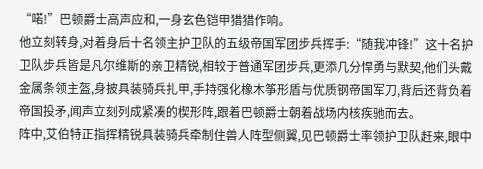“喏!”巴顿爵士高声应和,一身玄色铠甲猎猎作响。
他立刻转身,对着身后十名领主护卫队的五级帝国军团步兵挥手:“随我冲锋!”这十名护卫队步兵皆是凡尔维斯的亲卫精锐,相较于普通军团步兵,更添几分悍勇与默契,他们头戴金属条领主盔,身披具装骑兵扎甲,手持强化橡木筝形盾与优质钢帝国军刀,背后还背负着帝国投矛,闻声立刻列成紧凑的楔形阵,跟着巴顿爵士朝着战场内核疾驰而去。
阵中,艾伯特正指挥精锐具装骑兵牵制住兽人阵型侧翼,见巴顿爵士率领护卫队赶来,眼中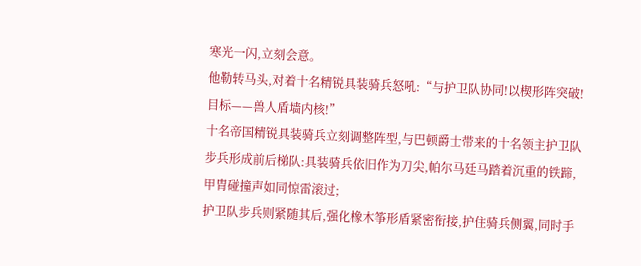寒光一闪,立刻会意。
他勒转马头,对着十名精锐具装骑兵怒吼:“与护卫队协同!以楔形阵突破!目标——兽人盾墙内核!”
十名帝国精锐具装骑兵立刻调整阵型,与巴顿爵士带来的十名领主护卫队步兵形成前后梯队:具装骑兵依旧作为刀尖,帕尔马廷马踏着沉重的铁蹄,甲胄碰撞声如同惊雷滚过;
护卫队步兵则紧随其后,强化橡木筝形盾紧密衔接,护住骑兵侧翼,同时手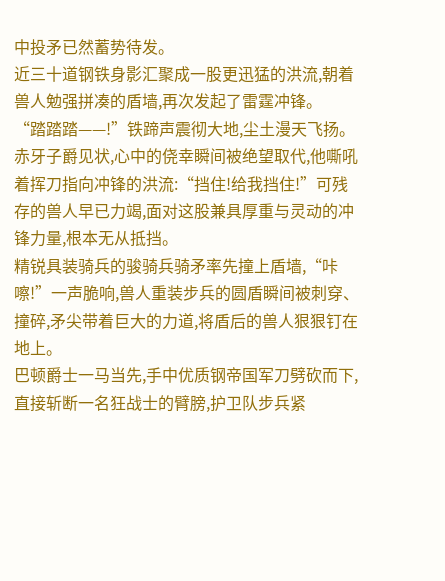中投矛已然蓄势待发。
近三十道钢铁身影汇聚成一股更迅猛的洪流,朝着兽人勉强拼凑的盾墙,再次发起了雷霆冲锋。
“踏踏踏——!”铁蹄声震彻大地,尘土漫天飞扬。
赤牙子爵见状,心中的侥幸瞬间被绝望取代,他嘶吼着挥刀指向冲锋的洪流:“挡住!给我挡住!”可残存的兽人早已力竭,面对这股兼具厚重与灵动的冲锋力量,根本无从抵挡。
精锐具装骑兵的骏骑兵骑矛率先撞上盾墙,“咔嚓!”一声脆响,兽人重装步兵的圆盾瞬间被刺穿、撞碎,矛尖带着巨大的力道,将盾后的兽人狠狠钉在地上。
巴顿爵士一马当先,手中优质钢帝国军刀劈砍而下,直接斩断一名狂战士的臂膀,护卫队步兵紧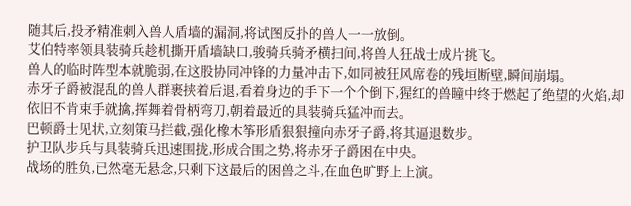随其后,投矛精准刺入兽人盾墙的漏洞,将试图反扑的兽人一一放倒。
艾伯特率领具装骑兵趁机撕开盾墙缺口,骏骑兵骑矛横扫间,将兽人狂战士成片挑飞。
兽人的临时阵型本就脆弱,在这股协同冲锋的力量冲击下,如同被狂风席卷的残垣断壁,瞬间崩塌。
赤牙子爵被混乱的兽人群裹挟着后退,看着身边的手下一个个倒下,猩红的兽瞳中终于燃起了绝望的火焰,却依旧不肯束手就擒,挥舞着骨柄弯刀,朝着最近的具装骑兵猛冲而去。
巴顿爵士见状,立刻策马拦截,强化橡木筝形盾狠狠撞向赤牙子爵,将其逼退数步。
护卫队步兵与具装骑兵迅速围拢,形成合围之势,将赤牙子爵困在中央。
战场的胜负,已然毫无悬念,只剩下这最后的困兽之斗,在血色旷野上上演。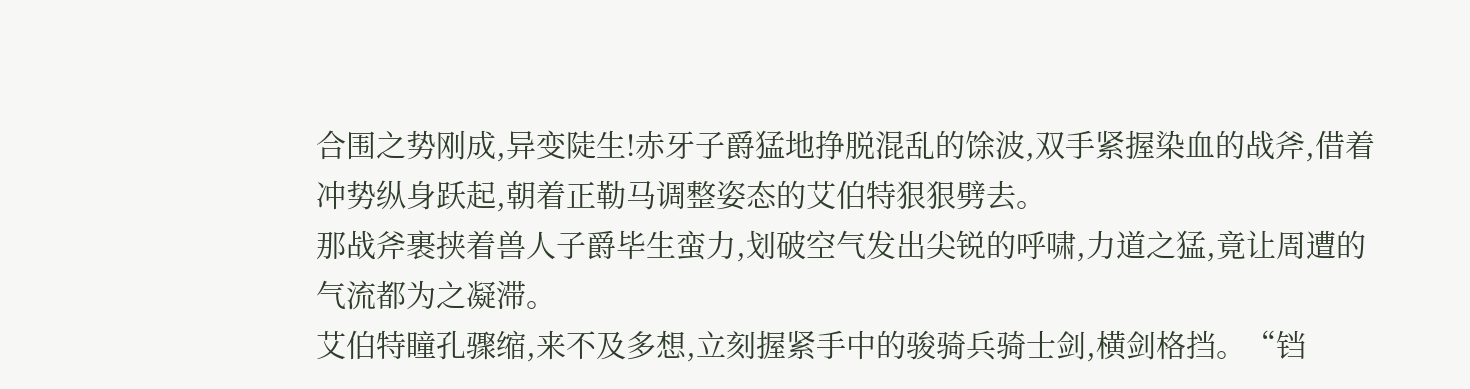合围之势刚成,异变陡生!赤牙子爵猛地挣脱混乱的馀波,双手紧握染血的战斧,借着冲势纵身跃起,朝着正勒马调整姿态的艾伯特狠狠劈去。
那战斧裹挟着兽人子爵毕生蛮力,划破空气发出尖锐的呼啸,力道之猛,竟让周遭的气流都为之凝滞。
艾伯特瞳孔骤缩,来不及多想,立刻握紧手中的骏骑兵骑士剑,横剑格挡。“铛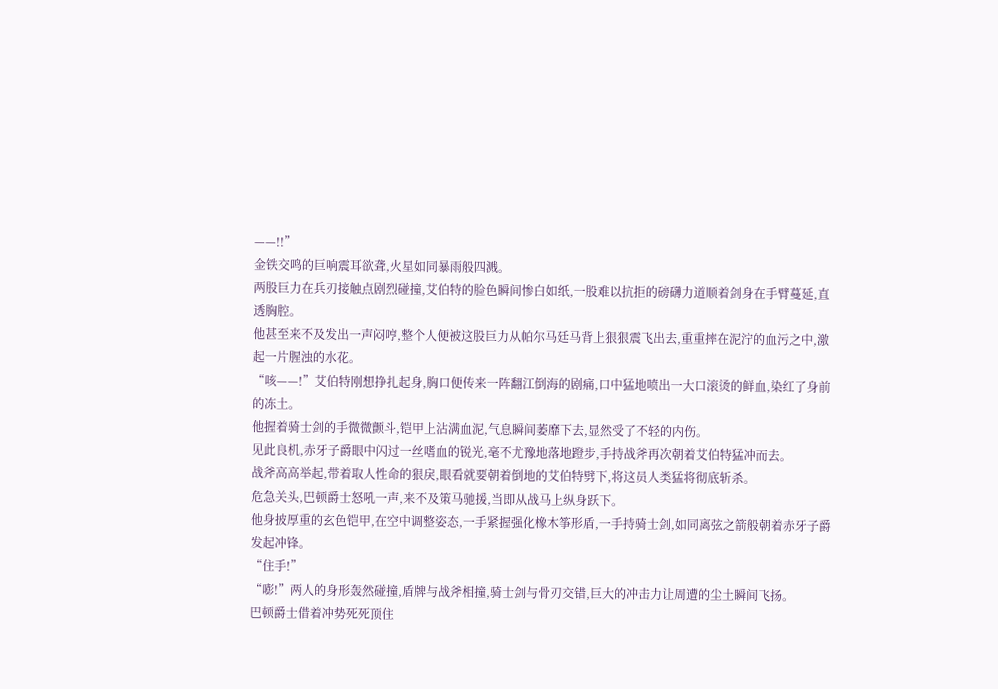——!!”
金铁交鸣的巨响震耳欲聋,火星如同暴雨般四溅。
两股巨力在兵刃接触点剧烈碰撞,艾伯特的脸色瞬间惨白如纸,一股难以抗拒的磅礴力道顺着剑身在手臂蔓延,直透胸腔。
他甚至来不及发出一声闷哼,整个人便被这股巨力从帕尔马廷马背上狠狠震飞出去,重重摔在泥泞的血污之中,激起一片腥浊的水花。
“咳——!”艾伯特刚想挣扎起身,胸口便传来一阵翻江倒海的剧痛,口中猛地喷出一大口滚烫的鲜血,染红了身前的冻土。
他握着骑士剑的手微微颤斗,铠甲上沾满血泥,气息瞬间萎靡下去,显然受了不轻的内伤。
见此良机,赤牙子爵眼中闪过一丝嗜血的锐光,毫不尤豫地落地蹬步,手持战斧再次朝着艾伯特猛冲而去。
战斧高高举起,带着取人性命的狠戾,眼看就要朝着倒地的艾伯特劈下,将这员人类猛将彻底斩杀。
危急关头,巴顿爵士怒吼一声,来不及策马驰援,当即从战马上纵身跃下。
他身披厚重的玄色铠甲,在空中调整姿态,一手紧握强化橡木筝形盾,一手持骑士剑,如同离弦之箭般朝着赤牙子爵发起冲锋。
“住手!”
“嘭!”两人的身形轰然碰撞,盾牌与战斧相撞,骑士剑与骨刃交错,巨大的冲击力让周遭的尘土瞬间飞扬。
巴顿爵士借着冲势死死顶住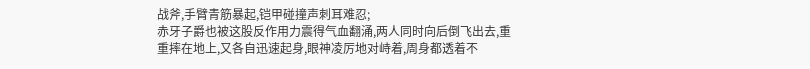战斧,手臂青筋暴起,铠甲碰撞声刺耳难忍;
赤牙子爵也被这股反作用力震得气血翻涌,两人同时向后倒飞出去,重重摔在地上,又各自迅速起身,眼神凌厉地对峙着,周身都透着不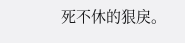死不休的狠戾。